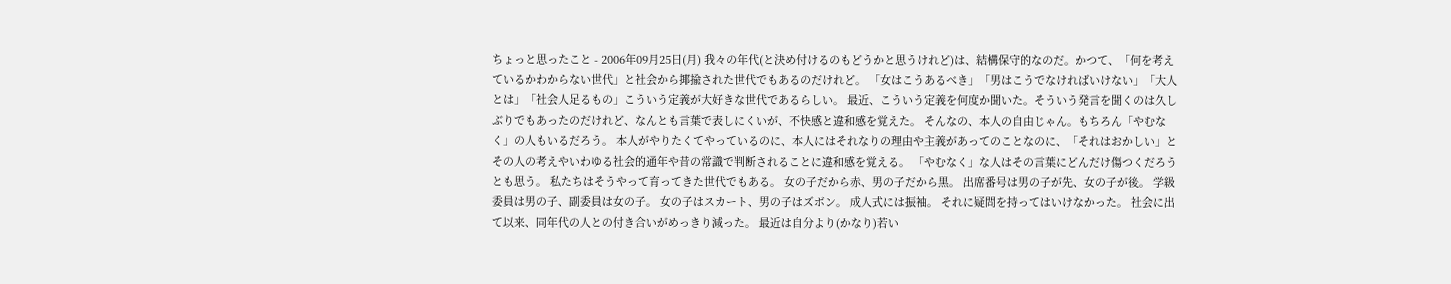ちょっと思ったこと - 2006年09月25日(月) 我々の年代(と決め付けるのもどうかと思うけれど)は、結構保守的なのだ。かつて、「何を考えているかわからない世代」と社会から揶揄された世代でもあるのだけれど。 「女はこうあるべき」「男はこうでなければいけない」「大人とは」「社会人足るもの」こういう定義が大好きな世代であるらしい。 最近、こういう定義を何度か聞いた。そういう発言を聞くのは久しぶりでもあったのだけれど、なんとも言葉で表しにくいが、不快感と違和感を覚えた。 そんなの、本人の自由じゃん。もちろん「やむなく」の人もいるだろう。 本人がやりたくてやっているのに、本人にはそれなりの理由や主義があってのことなのに、「それはおかしい」とその人の考えやいわゆる社会的通年や昔の常識で判断されることに違和感を覚える。 「やむなく」な人はその言葉にどんだけ傷つくだろうとも思う。 私たちはそうやって育ってきた世代でもある。 女の子だから赤、男の子だから黒。 出席番号は男の子が先、女の子が後。 学級委員は男の子、副委員は女の子。 女の子はスカート、男の子はズボン。 成人式には振袖。 それに疑問を持ってはいけなかった。 社会に出て以来、同年代の人との付き合いがめっきり減った。 最近は自分より(かなり)若い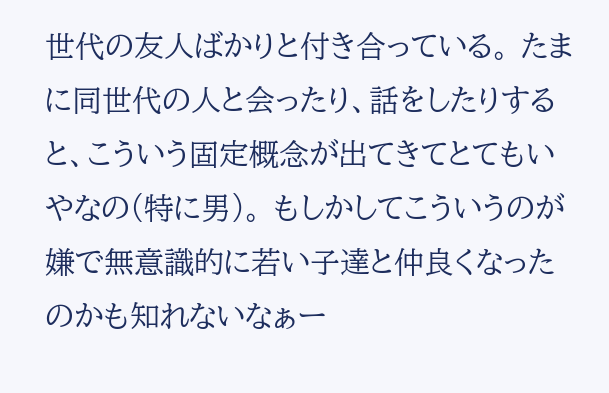世代の友人ばかりと付き合っている。 たまに同世代の人と会ったり、話をしたりすると、こういう固定概念が出てきてとてもいやなの(特に男)。 もしかしてこういうのが嫌で無意識的に若い子達と仲良くなったのかも知れないなぁー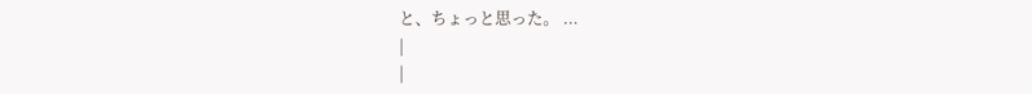と、ちょっと思った。 ...
|
|